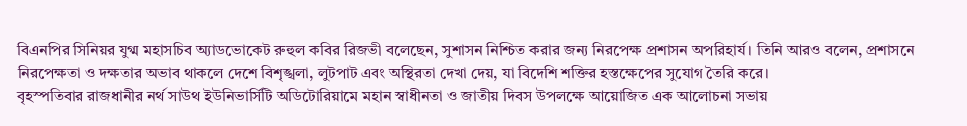বিএনপির সিনিয়র যুগ্ম মহাসচিব অ্যাডভোকেট রুহুল কবির রিজভী বলেছেন, সুশাসন নিশ্চিত করার জন্য নিরপেক্ষ প্রশাসন অপরিহার্য। তিনি আরও বলেন, প্রশাসনে নিরপেক্ষতা ও দক্ষতার অভাব থাকলে দেশে বিশৃঙ্খলা, লুটপাট এবং অস্থিরতা দেখা দেয়, যা বিদেশি শক্তির হস্তক্ষেপের সুযোগ তৈরি করে।
বৃহস্পতিবার রাজধানীর নর্থ সাউথ ইউনিভার্সিটি অডিটোরিয়ামে মহান স্বাধীনতা ও জাতীয় দিবস উপলক্ষে আয়োজিত এক আলোচনা সভায়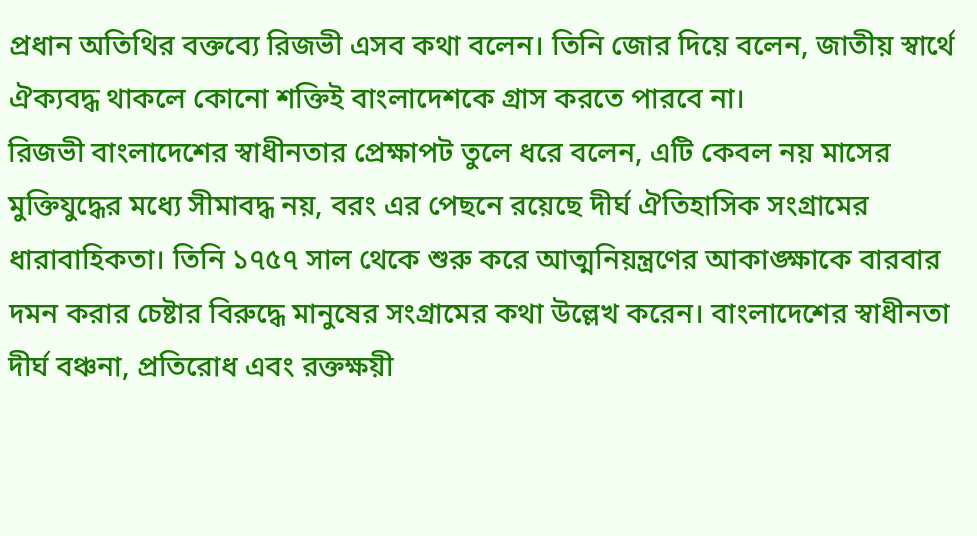প্রধান অতিথির বক্তব্যে রিজভী এসব কথা বলেন। তিনি জোর দিয়ে বলেন, জাতীয় স্বার্থে ঐক্যবদ্ধ থাকলে কোনো শক্তিই বাংলাদেশকে গ্রাস করতে পারবে না।
রিজভী বাংলাদেশের স্বাধীনতার প্রেক্ষাপট তুলে ধরে বলেন, এটি কেবল নয় মাসের মুক্তিযুদ্ধের মধ্যে সীমাবদ্ধ নয়, বরং এর পেছনে রয়েছে দীর্ঘ ঐতিহাসিক সংগ্রামের ধারাবাহিকতা। তিনি ১৭৫৭ সাল থেকে শুরু করে আত্মনিয়ন্ত্রণের আকাঙ্ক্ষাকে বারবার দমন করার চেষ্টার বিরুদ্ধে মানুষের সংগ্রামের কথা উল্লেখ করেন। বাংলাদেশের স্বাধীনতা দীর্ঘ বঞ্চনা, প্রতিরোধ এবং রক্তক্ষয়ী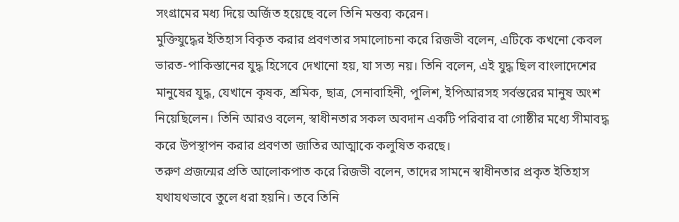সংগ্রামের মধ্য দিয়ে অর্জিত হয়েছে বলে তিনি মন্তব্য করেন।
মুক্তিযুদ্ধের ইতিহাস বিকৃত করার প্রবণতার সমালোচনা করে রিজভী বলেন, এটিকে কখনো কেবল ভারত-পাকিস্তানের যুদ্ধ হিসেবে দেখানো হয়, যা সত্য নয়। তিনি বলেন, এই যুদ্ধ ছিল বাংলাদেশের মানুষের যুদ্ধ, যেখানে কৃষক, শ্রমিক, ছাত্র, সেনাবাহিনী, পুলিশ, ইপিআরসহ সর্বস্তরের মানুষ অংশ নিয়েছিলেন। তিনি আরও বলেন, স্বাধীনতার সকল অবদান একটি পরিবার বা গোষ্ঠীর মধ্যে সীমাবদ্ধ করে উপস্থাপন করার প্রবণতা জাতির আত্মাকে কলুষিত করছে।
তরুণ প্রজন্মের প্রতি আলোকপাত করে রিজভী বলেন, তাদের সামনে স্বাধীনতার প্রকৃত ইতিহাস যথাযথভাবে তুলে ধরা হয়নি। তবে তিনি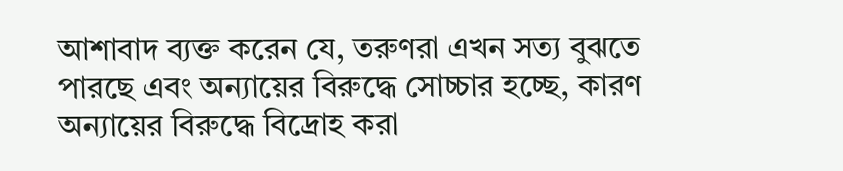আশাবাদ ব্যক্ত করেন যে, তরুণরা এখন সত্য বুঝতে পারছে এবং অন্যায়ের বিরুদ্ধে সোচ্চার হচ্ছে, কারণ অন্যায়ের বিরুদ্ধে বিদ্রোহ করা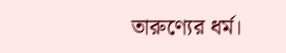তারুণ্যের ধর্ম।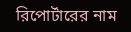রিপোর্টারের নাম